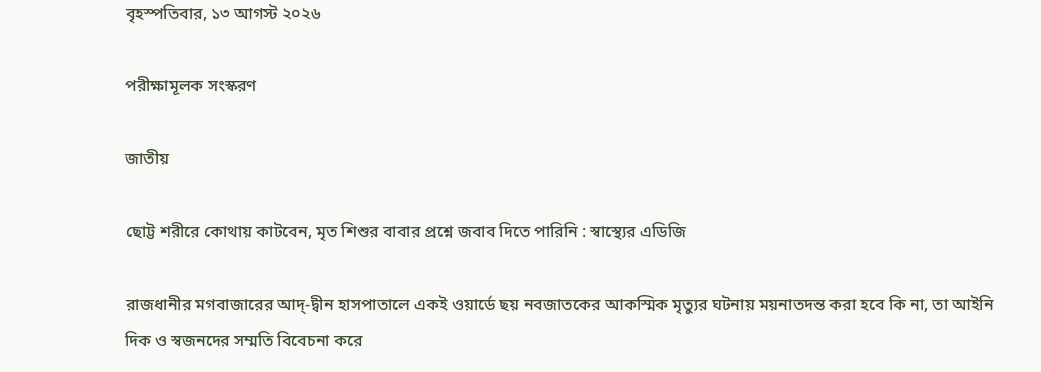বৃহস্পতিবার, ১৩ আগস্ট ২০২৬

পরীক্ষামূলক সংস্করণ

জাতীয়

ছোট্ট শরীরে কোথায় কাটবেন, মৃত শিশুর বাবার প্রশ্নে জবাব দিতে পারিনি : স্বাস্থ্যের এডিজি

রাজধানীর মগবাজারের আদ্‌-দ্বীন হাসপাতালে একই ওয়ার্ডে ছয় নবজাতকের আকস্মিক মৃত্যুর ঘটনায় ময়নাতদন্ত করা হবে কি না, তা আইনি দিক ও স্বজনদের সম্মতি বিবেচনা করে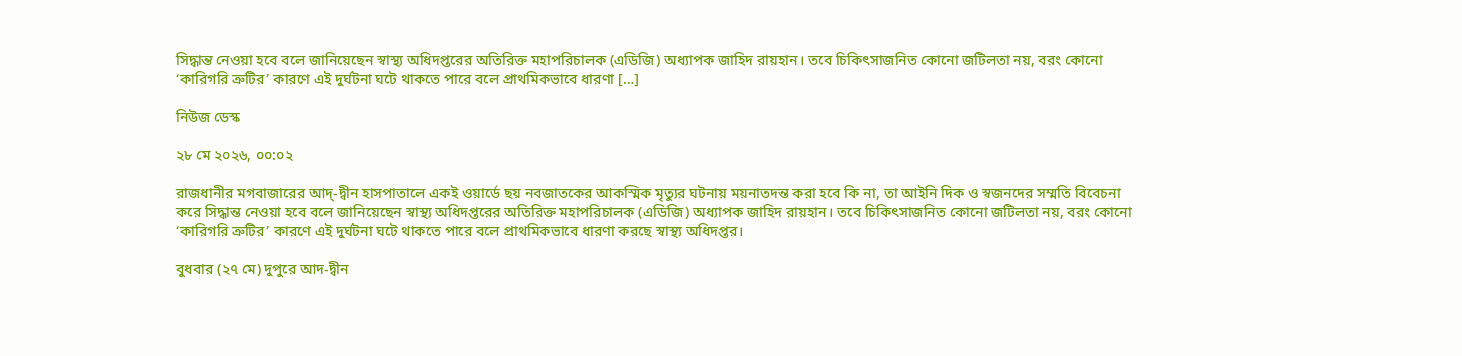সিদ্ধান্ত নেওয়া হবে বলে জানিয়েছেন স্বাস্থ্য অধিদপ্তরের অতিরিক্ত মহাপরিচালক (এডিজি) অধ্যাপক জাহিদ রায়হান। তবে চিকিৎসাজনিত কোনো জটিলতা নয়, বরং কোনো ‘কারিগরি ত্রুটির’ কারণে এই দুর্ঘটনা ঘটে থাকতে পারে বলে প্রাথমিকভাবে ধারণা […]

নিউজ ডেস্ক

২৮ মে ২০২৬, ০০:০২

রাজধানীর মগবাজারের আদ্‌-দ্বীন হাসপাতালে একই ওয়ার্ডে ছয় নবজাতকের আকস্মিক মৃত্যুর ঘটনায় ময়নাতদন্ত করা হবে কি না, তা আইনি দিক ও স্বজনদের সম্মতি বিবেচনা করে সিদ্ধান্ত নেওয়া হবে বলে জানিয়েছেন স্বাস্থ্য অধিদপ্তরের অতিরিক্ত মহাপরিচালক (এডিজি) অধ্যাপক জাহিদ রায়হান। তবে চিকিৎসাজনিত কোনো জটিলতা নয়, বরং কোনো ‘কারিগরি ত্রুটির’ কারণে এই দুর্ঘটনা ঘটে থাকতে পারে বলে প্রাথমিকভাবে ধারণা করছে স্বাস্থ্য অধিদপ্তর।

বুধবার (২৭ মে) দুপুরে আদ-দ্বীন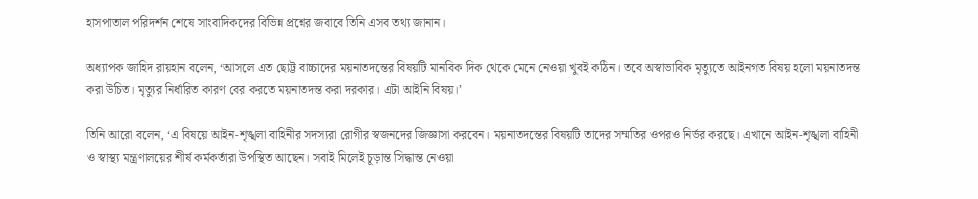হাসপাতাল পরিদর্শন শেষে সাংবাদিকদের বিভিন্ন প্রশ্নের জবাবে তিনি এসব তথ্য জানান।

অধ্যাপক জাহিদ রায়হান বলেন, ‘আসলে এত ছোট্ট বাচ্চাদের ময়নাতদন্তের বিষয়টি মানবিক দিক থেকে মেনে নেওয়া খুবই কঠিন। তবে অস্বাভাবিক মৃত্যুতে আইনগত বিষয় হলো ময়নাতদন্ত করা উচিত। মৃত্যুর নির্ধারিত কারণ বের করতে ময়নাতদন্ত করা দরকার। এটা আইনি বিষয়।’

তিনি আরো বলেন, ‘এ বিষয়ে আইন-শৃঙ্খলা বাহিনীর সদস্যরা রোগীর স্বজনদের জিজ্ঞাসা করবেন। ময়নাতদন্তের বিষয়টি তাদের সম্মতির ওপরও নির্ভর করছে। এখানে আইন-শৃঙ্খলা বাহিনী ও স্বাস্থ্য মন্ত্রণালয়ের শীর্ষ কর্মকর্তারা উপস্থিত আছেন। সবাই মিলেই চূড়ান্ত সিদ্ধান্ত নেওয়া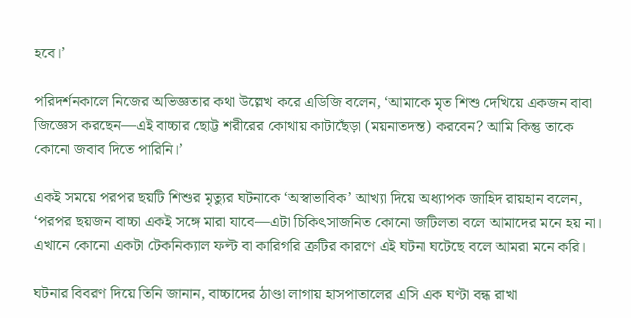হবে।’

পরিদর্শনকালে নিজের অভিজ্ঞতার কথা উল্লেখ করে এডিজি বলেন, ‘আমাকে মৃত শিশু দেখিয়ে একজন বাবা জিজ্ঞেস করছেন—এই বাচ্চার ছোট্ট শরীরের কোথায় কাটাছেঁড়া (ময়নাতদন্ত) করবেন? আমি কিন্তু তাকে কোনো জবাব দিতে পারিনি।’

একই সময়ে পরপর ছয়টি শিশুর মৃত্যুর ঘটনাকে ‘অস্বাভাবিক’ আখ্যা দিয়ে অধ্যাপক জাহিদ রায়হান বলেন, ‘পরপর ছয়জন বাচ্চা একই সঙ্গে মারা যাবে—এটা চিকিৎসাজনিত কোনো জটিলতা বলে আমাদের মনে হয় না। এখানে কোনো একটা টেকনিক্যাল ফল্ট বা কারিগরি ত্রুটির কারণে এই ঘটনা ঘটেছে বলে আমরা মনে করি।

ঘটনার বিবরণ দিয়ে তিনি জানান, বাচ্চাদের ঠাণ্ডা লাগায় হাসপাতালের এসি এক ঘণ্টা বন্ধ রাখা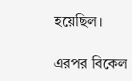হয়েছিল।

এরপর বিকেল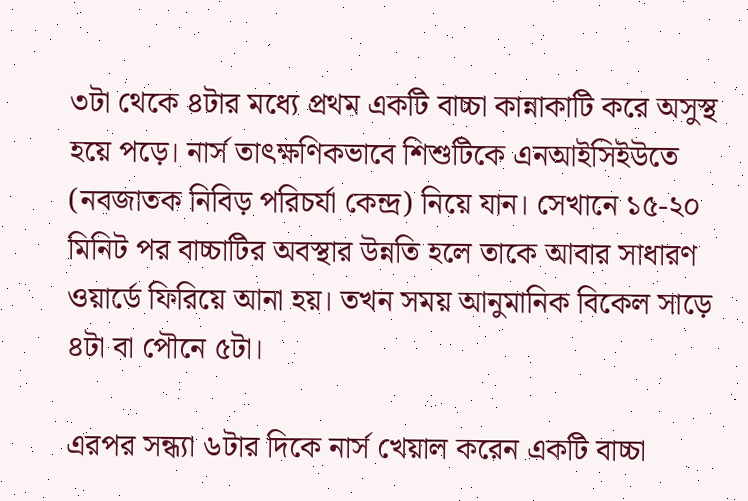৩টা থেকে ৪টার মধ্যে প্রথম একটি বাচ্চা কান্নাকাটি করে অসুস্থ হয়ে পড়ে। নার্স তাৎক্ষণিকভাবে শিশুটিকে এনআইসিইউতে (নবজাতক নিবিড় পরিচর্যা কেন্দ্র) নিয়ে যান। সেখানে ১৫-২০ মিনিট পর বাচ্চাটির অবস্থার উন্নতি হলে তাকে আবার সাধারণ ওয়ার্ডে ফিরিয়ে আনা হয়। তখন সময় আনুমানিক বিকেল সাড়ে ৪টা বা পৌনে ৫টা।

এরপর সন্ধ্যা ৬টার দিকে নার্স খেয়াল করেন একটি বাচ্চা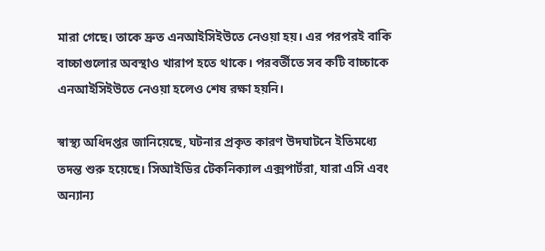মারা গেছে। তাকে দ্রুত এনআইসিইউতে নেওয়া হয়। এর পরপরই বাকি বাচ্চাগুলোর অবস্থাও খারাপ হতে থাকে। পরবর্তীতে সব কটি বাচ্চাকে এনআইসিইউতে নেওয়া হলেও শেষ রক্ষা হয়নি।

স্বাস্থ্য অধিদপ্তর জানিয়েছে, ঘটনার প্রকৃত কারণ উদঘাটনে ইতিমধ্যে তদন্ত শুরু হয়েছে। সিআইডির টেকনিক্যাল এক্সপার্টরা, যারা এসি এবং অন্যান্য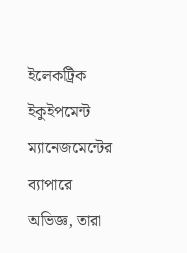ইলেকট্রিক ইকুইপমেন্ট ম্যানেজমেন্টের ব্যাপারে অভিজ্ঞ, তারা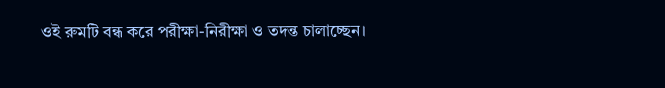ওই রুমটি বন্ধ করে পরীক্ষা-নিরীক্ষা ও তদন্ত চালাচ্ছেন।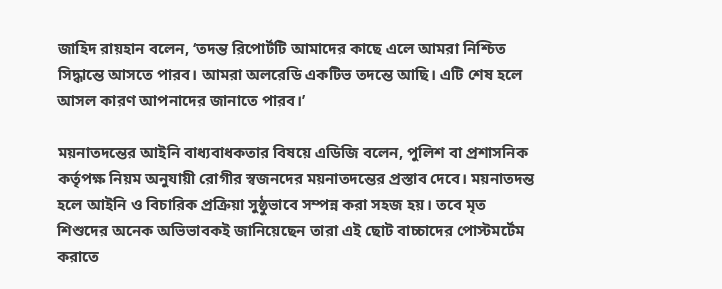জাহিদ রায়হান বলেন, ‘তদন্ত রিপোর্টটি আমাদের কাছে এলে আমরা নিশ্চিত সিদ্ধান্তে আসতে পারব। আমরা অলরেডি একটিভ তদন্তে আছি। এটি শেষ হলে আসল কারণ আপনাদের জানাতে পারব।’

ময়নাতদন্তের আইনি বাধ্যবাধকতার বিষয়ে এডিজি বলেন, পুলিশ বা প্রশাসনিক কর্তৃপক্ষ নিয়ম অনুযায়ী রোগীর স্বজনদের ময়নাতদন্তের প্রস্তাব দেবে। ময়নাতদন্ত হলে আইনি ও বিচারিক প্রক্রিয়া সুষ্ঠুভাবে সম্পন্ন করা সহজ হয়। তবে মৃত শিশুদের অনেক অভিভাবকই জানিয়েছেন তারা এই ছোট বাচ্চাদের পোস্টমর্টেম করাতে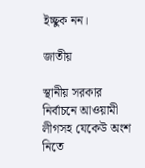ইচ্ছুক নন।

জাতীয়

স্থানীয় সরকার নির্বাচনে আওয়ামী লীগসহ যেকেউ অংশ নিতে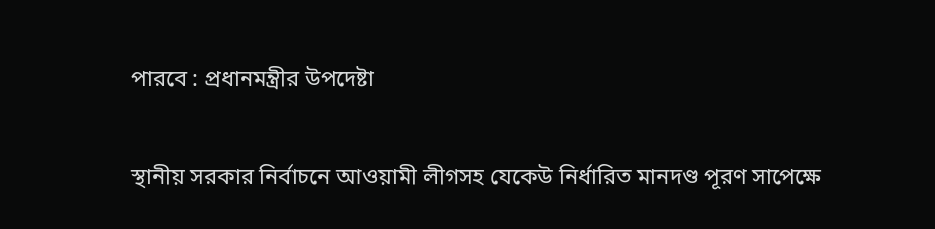পারবে : প্রধানমন্ত্রীর উপদেষ্টা

স্থানীয় সরকার নির্বাচনে আওয়ামী লীগসহ যেকেউ নির্ধারিত মানদণ্ড পূরণ সাপেক্ষে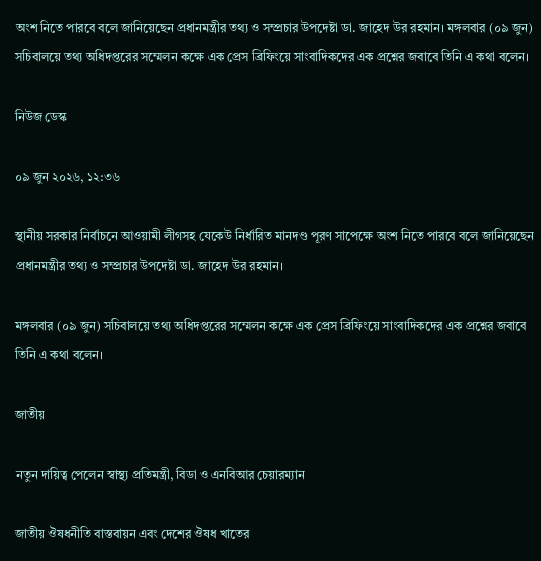অংশ নিতে পারবে বলে জানিয়েছেন প্রধানমন্ত্রীর তথ্য ও সম্প্রচার উপদেষ্টা ডা. জাহেদ উর রহমান। মঙ্গলবার (০৯ জুন) সচিবালয়ে তথ্য অধিদপ্তরের সম্মেলন কক্ষে এক প্রেস ব্রিফিংয়ে সাংবাদিকদের এক প্রশ্নের জবাবে তিনি এ কথা বলেন।

নিউজ ডেস্ক

০৯ জুন ২০২৬, ১২:৩৬

স্থানীয় সরকার নির্বাচনে আওয়ামী লীগসহ যেকেউ নির্ধারিত মানদণ্ড পূরণ সাপেক্ষে অংশ নিতে পারবে বলে জানিয়েছেন প্রধানমন্ত্রীর তথ্য ও সম্প্রচার উপদেষ্টা ডা. জাহেদ উর রহমান।

মঙ্গলবার (০৯ জুন) সচিবালয়ে তথ্য অধিদপ্তরের সম্মেলন কক্ষে এক প্রেস ব্রিফিংয়ে সাংবাদিকদের এক প্রশ্নের জবাবে তিনি এ কথা বলেন।

জাতীয়

নতুন দায়িত্ব পেলেন স্বাস্থ্য প্রতিমন্ত্রী, বিডা ও এনবিআর চেয়ারম্যান

জাতীয় ঔষধনীতি বাস্তবায়ন এবং দেশের ঔষধ খাতের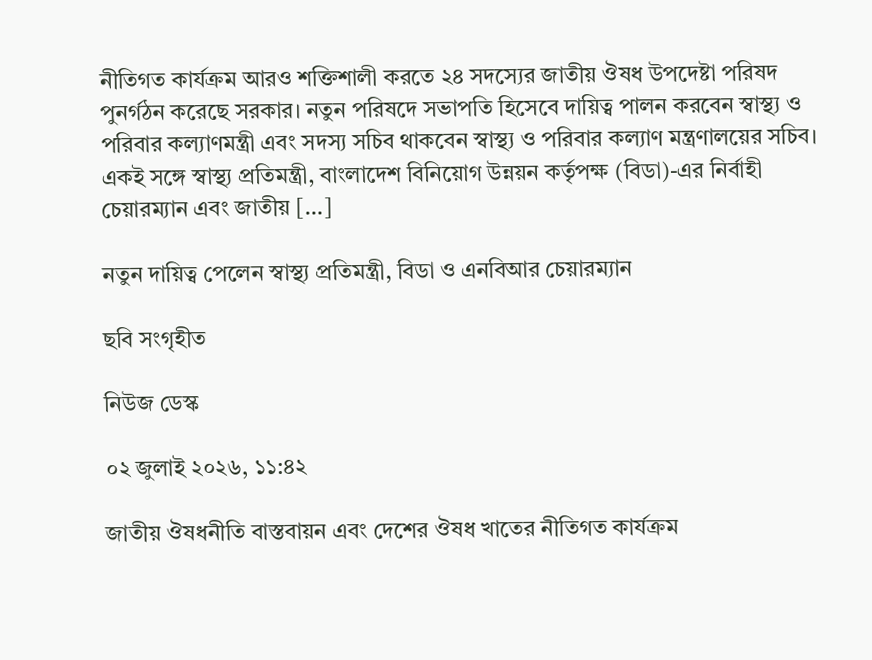নীতিগত কার্যক্রম আরও শক্তিশালী করতে ২৪ সদস্যের জাতীয় ঔষধ উপদেষ্টা পরিষদ পুনর্গঠন করেছে সরকার। নতুন পরিষদে সভাপতি হিসেবে দায়িত্ব পালন করবেন স্বাস্থ্য ও পরিবার কল্যাণমন্ত্রী এবং সদস্য সচিব থাকবেন স্বাস্থ্য ও পরিবার কল্যাণ মন্ত্রণালয়ের সচিব। একই সঙ্গে স্বাস্থ্য প্রতিমন্ত্রী, বাংলাদেশ বিনিয়োগ উন্নয়ন কর্তৃপক্ষ (বিডা)-এর নির্বাহী চেয়ারম্যান এবং জাতীয় […]

নতুন দায়িত্ব পেলেন স্বাস্থ্য প্রতিমন্ত্রী, বিডা ও এনবিআর চেয়ারম্যান

ছবি সংগৃহীত

নিউজ ডেস্ক

০২ জুলাই ২০২৬, ১১:৪২

জাতীয় ঔষধনীতি বাস্তবায়ন এবং দেশের ঔষধ খাতের নীতিগত কার্যক্রম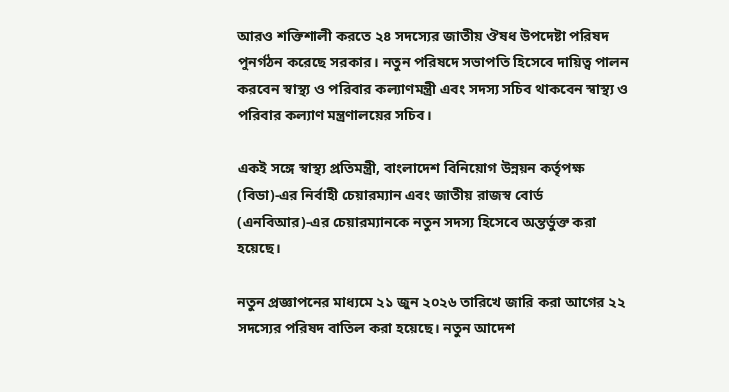আরও শক্তিশালী করতে ২৪ সদস্যের জাতীয় ঔষধ উপদেষ্টা পরিষদ পুনর্গঠন করেছে সরকার। নতুন পরিষদে সভাপতি হিসেবে দায়িত্ব পালন করবেন স্বাস্থ্য ও পরিবার কল্যাণমন্ত্রী এবং সদস্য সচিব থাকবেন স্বাস্থ্য ও পরিবার কল্যাণ মন্ত্রণালয়ের সচিব।

একই সঙ্গে স্বাস্থ্য প্রতিমন্ত্রী, বাংলাদেশ বিনিয়োগ উন্নয়ন কর্তৃপক্ষ (বিডা)-এর নির্বাহী চেয়ারম্যান এবং জাতীয় রাজস্ব বোর্ড (এনবিআর)-এর চেয়ারম্যানকে নতুন সদস্য হিসেবে অন্তর্ভুক্ত করা হয়েছে।

নতুন প্রজ্ঞাপনের মাধ্যমে ২১ জুন ২০২৬ তারিখে জারি করা আগের ২২ সদস্যের পরিষদ বাতিল করা হয়েছে। নতুন আদেশ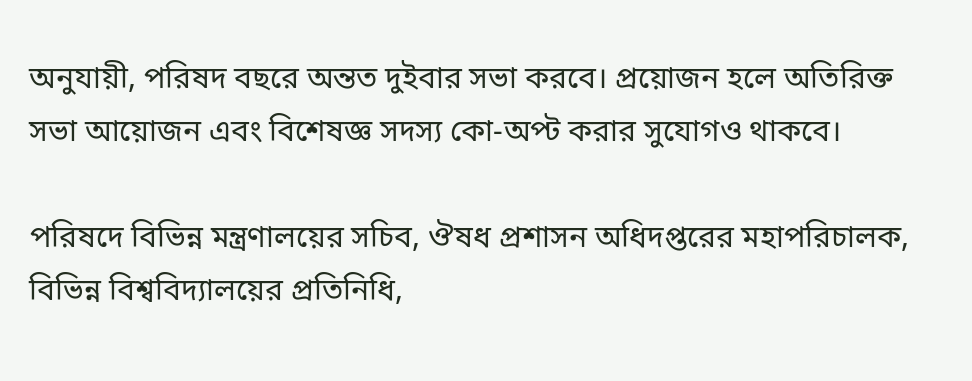অনুযায়ী, পরিষদ বছরে অন্তত দুইবার সভা করবে। প্রয়োজন হলে অতিরিক্ত সভা আয়োজন এবং বিশেষজ্ঞ সদস্য কো-অপ্ট করার সুযোগও থাকবে।

পরিষদে বিভিন্ন মন্ত্রণালয়ের সচিব, ঔষধ প্রশাসন অধিদপ্তরের মহাপরিচালক, বিভিন্ন বিশ্ববিদ্যালয়ের প্রতিনিধি,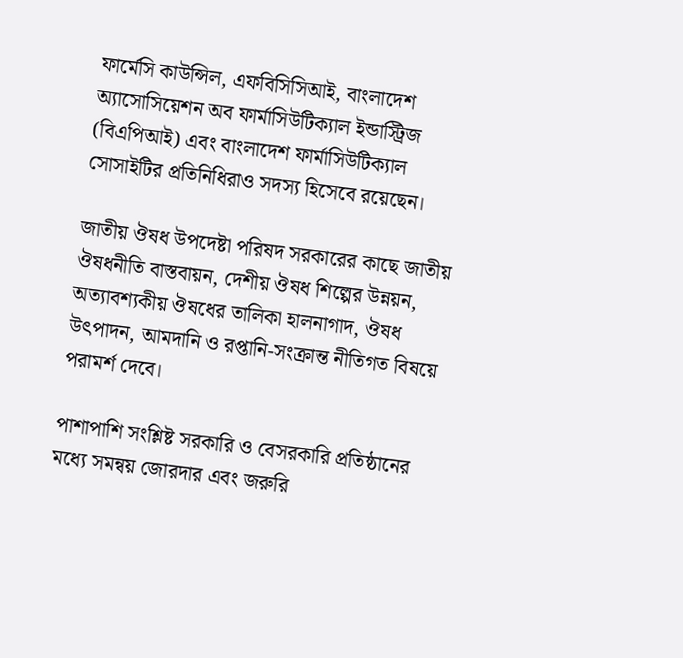ফার্মেসি কাউন্সিল, এফবিসিসিআই, বাংলাদেশ অ্যাসোসিয়েশন অব ফার্মাসিউটিক্যাল ইন্ডাস্ট্রিজ (বিএপিআই) এবং বাংলাদেশ ফার্মাসিউটিক্যাল সোসাইটির প্রতিনিধিরাও সদস্য হিসেবে রয়েছেন।

জাতীয় ঔষধ উপদেষ্টা পরিষদ সরকারের কাছে জাতীয় ঔষধনীতি বাস্তবায়ন, দেশীয় ঔষধ শিল্পের উন্নয়ন, অত্যাবশ্যকীয় ঔষধের তালিকা হালনাগাদ, ঔষধ উৎপাদন, আমদানি ও রপ্তানি-সংক্রান্ত নীতিগত বিষয়ে পরামর্শ দেবে।

পাশাপাশি সংশ্লিষ্ট সরকারি ও বেসরকারি প্রতিষ্ঠানের মধ্যে সমন্বয় জোরদার এবং জরুরি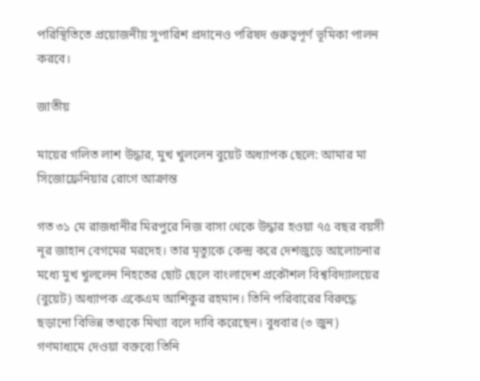পরিস্থিতিতে প্রয়োজনীয় সুপারিশ প্রদানেও পরিষদ গুরুত্বপূর্ণ ভূমিকা পালন করবে।

জাতীয়

মায়ের গলিত লাশ উদ্ধার, মুখ খুললেন বুয়েট অধ্যাপক ছেলে: আমার মা সিজোফ্রেনিয়ার রোগে আক্রান্ত

গত ৩১ মে রাজধানীর মিরপুরে নিজ বাসা থেকে উদ্ধার হওয়া ৭৫ বছর বয়সী নূর জাহান বেগমের মরদেহ। তার মৃত্যুকে কেন্দ্র করে দেশজুড়ে আলোচনার মধ্যে মুখ খুললেন নিহতের ছোট ছেলে বাংলাদেশ প্রকৌশল বিশ্ববিদ্যালয়ের (বুয়েট) অধ্যাপক একেএম আশিকুর রহমান। তিনি পরিবারের বিরুদ্ধে ছড়ানো বিভিন্ন তথ্যকে মিথ্যা বলে দাবি করেছেন। বুধবার (৩ জুন) গণমাধ্যমে দেওয়া বক্তব্যে তিনি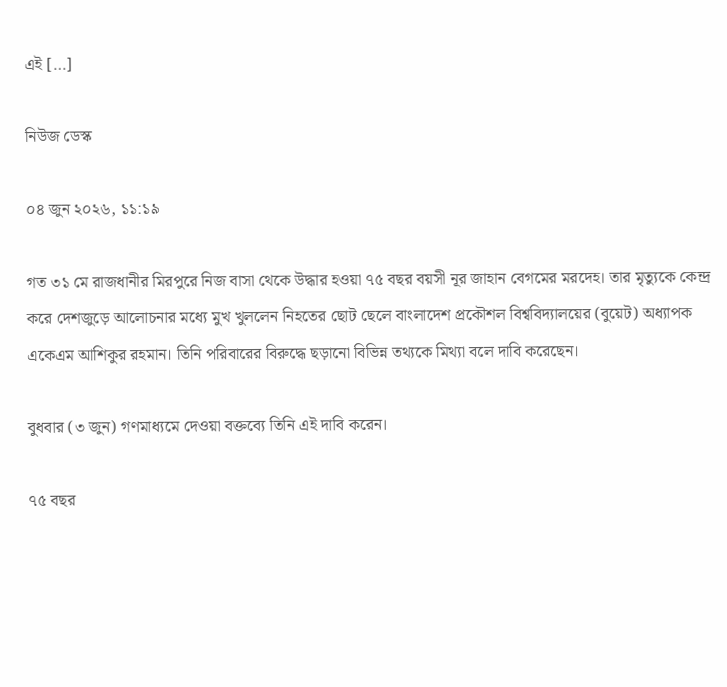এই […]

নিউজ ডেস্ক

০৪ জুন ২০২৬, ১১:১৯

গত ৩১ মে রাজধানীর মিরপুরে নিজ বাসা থেকে উদ্ধার হওয়া ৭৫ বছর বয়সী নূর জাহান বেগমের মরদেহ। তার মৃত্যুকে কেন্দ্র করে দেশজুড়ে আলোচনার মধ্যে মুখ খুললেন নিহতের ছোট ছেলে বাংলাদেশ প্রকৌশল বিশ্ববিদ্যালয়ের (বুয়েট) অধ্যাপক একেএম আশিকুর রহমান। তিনি পরিবারের বিরুদ্ধে ছড়ানো বিভিন্ন তথ্যকে মিথ্যা বলে দাবি করেছেন।

বুধবার (৩ জুন) গণমাধ্যমে দেওয়া বক্তব্যে তিনি এই দাবি করেন।

৭৫ বছর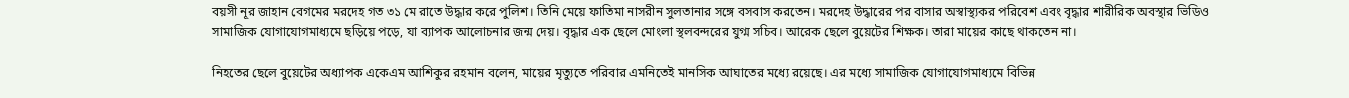বয়সী নূর জাহান বেগমের মরদেহ গত ৩১ মে রাতে উদ্ধার করে পুলিশ। তিনি মেয়ে ফাতিমা নাসরীন সুলতানার সঙ্গে বসবাস করতেন। মরদেহ উদ্ধারের পর বাসার অস্বাস্থ্যকর পরিবেশ এবং বৃদ্ধার শারীরিক অবস্থার ভিডিও সামাজিক যোগাযোগমাধ্যমে ছড়িয়ে পড়ে, যা ব্যাপক আলোচনার জন্ম দেয়। বৃদ্ধার এক ছেলে মোংলা স্থলবন্দরের যুগ্ম সচিব। আরেক ছেলে বুয়েটের শিক্ষক। তারা মায়ের কাছে থাকতেন না।

নিহতের ছেলে বুয়েটের অধ্যাপক একেএম আশিকুর রহমান বলেন, মায়ের মৃত্যুতে পরিবার এমনিতেই মানসিক আঘাতের মধ্যে রয়েছে। এর মধ্যে সামাজিক যোগাযোগমাধ্যমে বিভিন্ন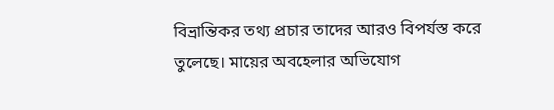বিভ্রান্তিকর তথ্য প্রচার তাদের আরও বিপর্যস্ত করে তুলেছে। মায়ের অবহেলার অভিযোগ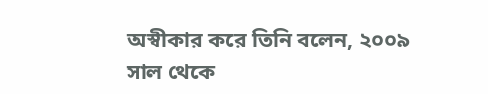অস্বীকার করে তিনি বলেন, ২০০৯ সাল থেকে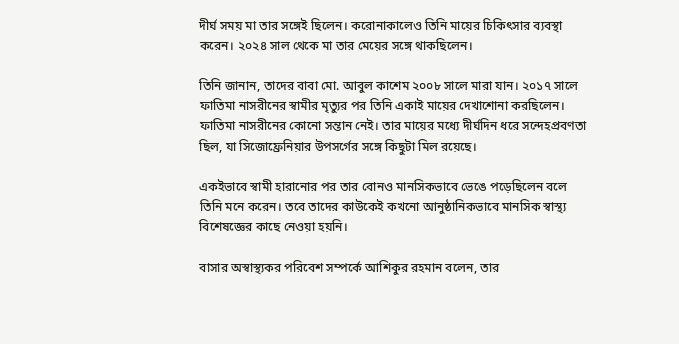দীর্ঘ সময় মা তার সঙ্গেই ছিলেন। করোনাকালেও তিনি মায়ের চিকিৎসার ব্যবস্থা করেন। ২০২৪ সাল থেকে মা তার মেয়ের সঙ্গে থাকছিলেন।

তিনি জানান, তাদের বাবা মো. আবুল কাশেম ২০০৮ সালে মারা যান। ২০১৭ সালে ফাতিমা নাসরীনের স্বামীর মৃত্যুর পর তিনি একাই মায়ের দেখাশোনা করছিলেন। ফাতিমা নাসরীনের কোনো সন্তান নেই। তার মায়ের মধ্যে দীর্ঘদিন ধরে সন্দেহপ্রবণতা ছিল, যা সিজোফ্রেনিয়ার উপসর্গের সঙ্গে কিছুটা মিল রয়েছে।

একইভাবে স্বামী হারানোর পর তার বোনও মানসিকভাবে ভেঙে পড়েছিলেন বলে তিনি মনে করেন। তবে তাদের কাউকেই কখনো আনুষ্ঠানিকভাবে মানসিক স্বাস্থ্য বিশেষজ্ঞের কাছে নেওয়া হয়নি।

বাসার অস্বাস্থ্যকর পরিবেশ সম্পর্কে আশিকুর রহমান বলেন, তার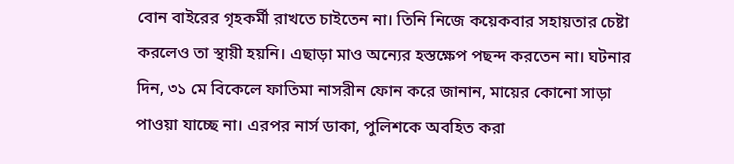বোন বাইরের গৃহকর্মী রাখতে চাইতেন না। তিনি নিজে কয়েকবার সহায়তার চেষ্টা করলেও তা স্থায়ী হয়নি। এছাড়া মাও অন্যের হস্তক্ষেপ পছন্দ করতেন না। ঘটনার দিন, ৩১ মে বিকেলে ফাতিমা নাসরীন ফোন করে জানান, মায়ের কোনো সাড়া পাওয়া যাচ্ছে না। এরপর নার্স ডাকা, পুলিশকে অবহিত করা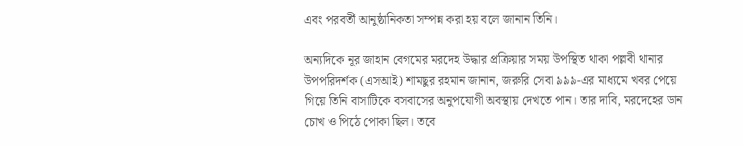এবং পরবর্তী আনুষ্ঠানিকতা সম্পন্ন করা হয় বলে জানান তিনি।

অন্যদিকে নূর জাহান বেগমের মরদেহ উদ্ধার প্রক্রিয়ার সময় উপস্থিত থাকা পল্লবী থানার উপপরিদর্শক (এসআই) শামছুর রহমান জানান, জরুরি সেবা ৯৯৯-এর মাধ্যমে খবর পেয়ে গিয়ে তিনি বাসাটিকে বসবাসের অনুপযোগী অবস্থায় দেখতে পান। তার দাবি, মরদেহের ডান চোখ ও পিঠে পোকা ছিল। তবে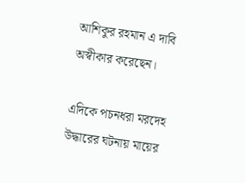আশিকুর রহমান এ দাবি অস্বীকার করেছেন।

এদিকে পচনধরা মরদেহ উদ্ধারের ঘটনায় মায়ের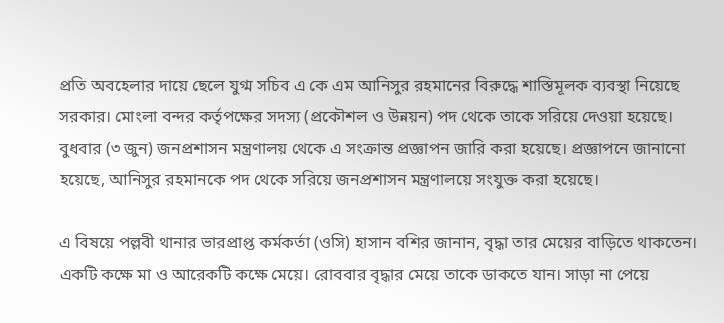প্রতি অবহেলার দায়ে ছেলে যুগ্ম সচিব এ কে এম আনিসুর রহমানের বিরুদ্ধে শাস্তিমূলক ব্যবস্থা নিয়েছে সরকার। মোংলা বন্দর কর্তৃপক্ষের সদস্য (প্রকৌশল ও উন্নয়ন) পদ থেকে তাকে সরিয়ে দেওয়া হয়েছে। বুধবার (৩ জুন) জনপ্রশাসন মন্ত্রণালয় থেকে এ সংক্রান্ত প্রজ্ঞাপন জারি করা হয়েছে। প্রজ্ঞাপনে জানানো হয়েছে, আনিসুর রহমানকে পদ থেকে সরিয়ে জনপ্রশাসন মন্ত্রণালয়ে সংযুক্ত করা হয়েছে।

এ বিষয়ে পল্লবী থানার ভারপ্রাপ্ত কর্মকর্তা (ওসি) হাসান বশির জানান, বৃদ্ধা তার মেয়ের বাড়িতে থাকতেন। একটি কক্ষে মা ও আরেকটি কক্ষে মেয়ে। রোববার বৃদ্ধার মেয়ে তাকে ডাকতে যান। সাড়া না পেয়ে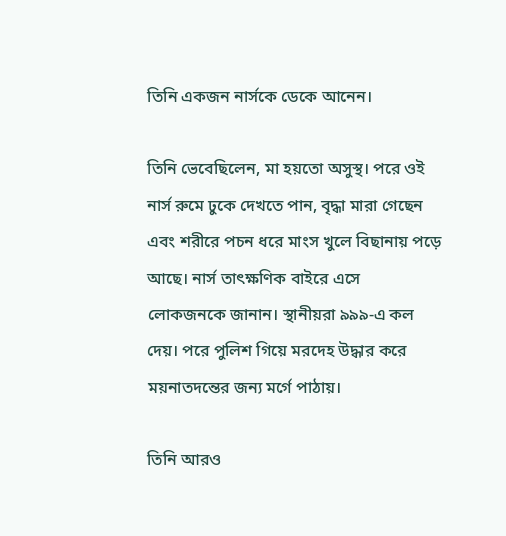তিনি একজন নার্সকে ডেকে আনেন।

তিনি ভেবেছিলেন, মা হয়তো অসুস্থ। পরে ওই নার্স রুমে ঢুকে দেখতে পান, বৃদ্ধা মারা গেছেন এবং শরীরে পচন ধরে মাংস খুলে বিছানায় পড়ে আছে। নার্স তাৎক্ষণিক বাইরে এসে লোকজনকে জানান। স্থানীয়রা ৯৯৯-এ কল দেয়। পরে পুলিশ গিয়ে মরদেহ উদ্ধার করে ময়নাতদন্তের জন্য মর্গে পাঠায়।

তিনি আরও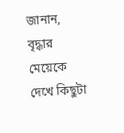জানান, বৃদ্ধার মেয়েকে দেখে কিছুটা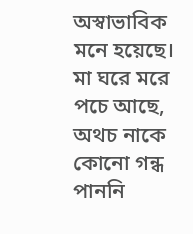অস্বাভাবিক মনে হয়েছে। মা ঘরে মরে পচে আছে, অথচ নাকে কোনো গন্ধ পাননি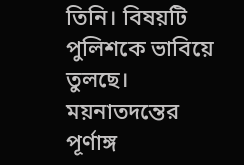তিনি। বিষয়টি পুলিশকে ভাবিয়ে তুলছে। ময়নাতদন্তের পূর্ণাঙ্গ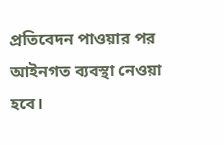প্রতিবেদন পাওয়ার পর আইনগত ব্যবস্থা নেওয়া হবে।